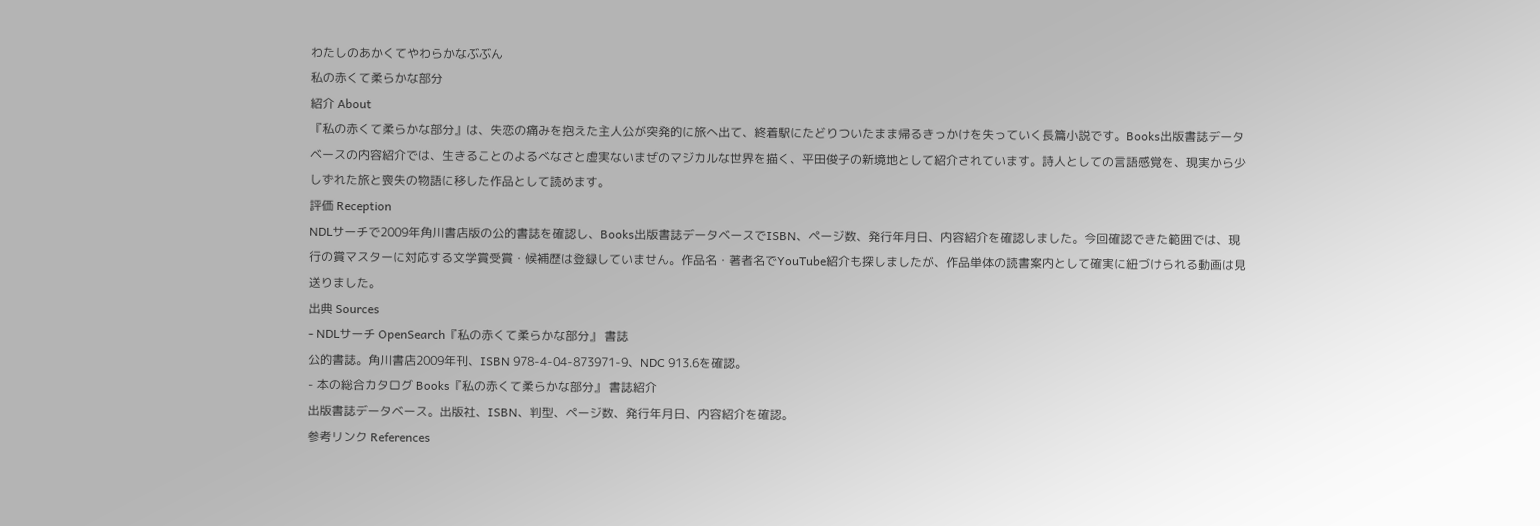わたしのあかくてやわらかなぶぶん
私の赤くて柔らかな部分
紹介 About
『私の赤くて柔らかな部分』は、失恋の痛みを抱えた主人公が突発的に旅へ出て、終着駅にたどりついたまま帰るきっかけを失っていく長篇小説です。Books出版書誌データベースの内容紹介では、生きることのよるべなさと虚実ないまぜのマジカルな世界を描く、平田俊子の新境地として紹介されています。詩人としての言語感覚を、現実から少しずれた旅と喪失の物語に移した作品として読めます。
評価 Reception
NDLサーチで2009年角川書店版の公的書誌を確認し、Books出版書誌データベースでISBN、ページ数、発行年月日、内容紹介を確認しました。今回確認できた範囲では、現行の賞マスターに対応する文学賞受賞・候補歴は登録していません。作品名・著者名でYouTube紹介も探しましたが、作品単体の読書案内として確実に紐づけられる動画は見送りました。
出典 Sources
- NDLサーチ OpenSearch『私の赤くて柔らかな部分』 書誌
公的書誌。角川書店2009年刊、ISBN 978-4-04-873971-9、NDC 913.6を確認。
- 本の総合カタログ Books『私の赤くて柔らかな部分』 書誌紹介
出版書誌データベース。出版社、ISBN、判型、ページ数、発行年月日、内容紹介を確認。
参考リンク References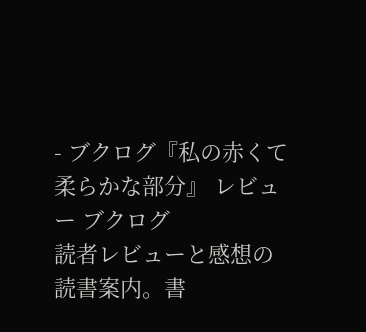- ブクログ『私の赤くて柔らかな部分』 レビュー ブクログ
読者レビューと感想の読書案内。書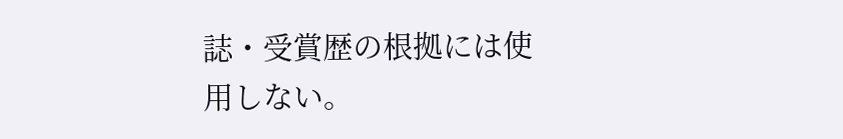誌・受賞歴の根拠には使用しない。